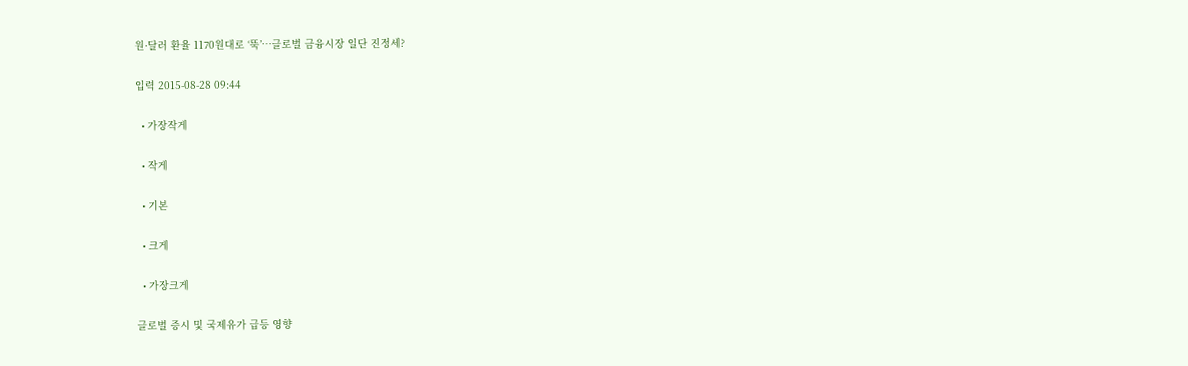원·달러 환율 1170원대로 ‘뚝’…글로벌 금융시장 일단 진정세?

입력 2015-08-28 09:44

  • 가장작게

  • 작게

  • 기본

  • 크게

  • 가장크게

글로벌 증시 및 국제유가 급등 영향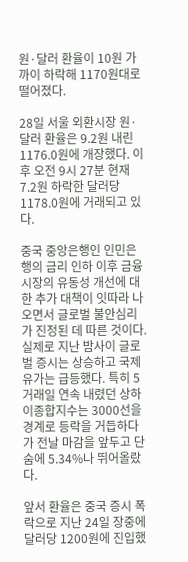원·달러 환율이 10원 가까이 하락해 1170원대로 떨어졌다.

28일 서울 외환시장 원·달러 환율은 9.2원 내린 1176.0원에 개장했다. 이후 오전 9시 27분 현재 7.2원 하락한 달러당 1178.0원에 거래되고 있다.

중국 중앙은행인 인민은행의 금리 인하 이후 금융시장의 유동성 개선에 대한 추가 대책이 잇따라 나오면서 글로벌 불안심리가 진정된 데 따른 것이다. 실제로 지난 밤사이 글로벌 증시는 상승하고 국제유가는 급등했다. 특히 5거래일 연속 내렸던 상하이종합지수는 3000선을 경계로 등락을 거듭하다가 전날 마감을 앞두고 단숨에 5.34%나 뛰어올랐다.

앞서 환율은 중국 증시 폭락으로 지난 24일 장중에 달러당 1200원에 진입했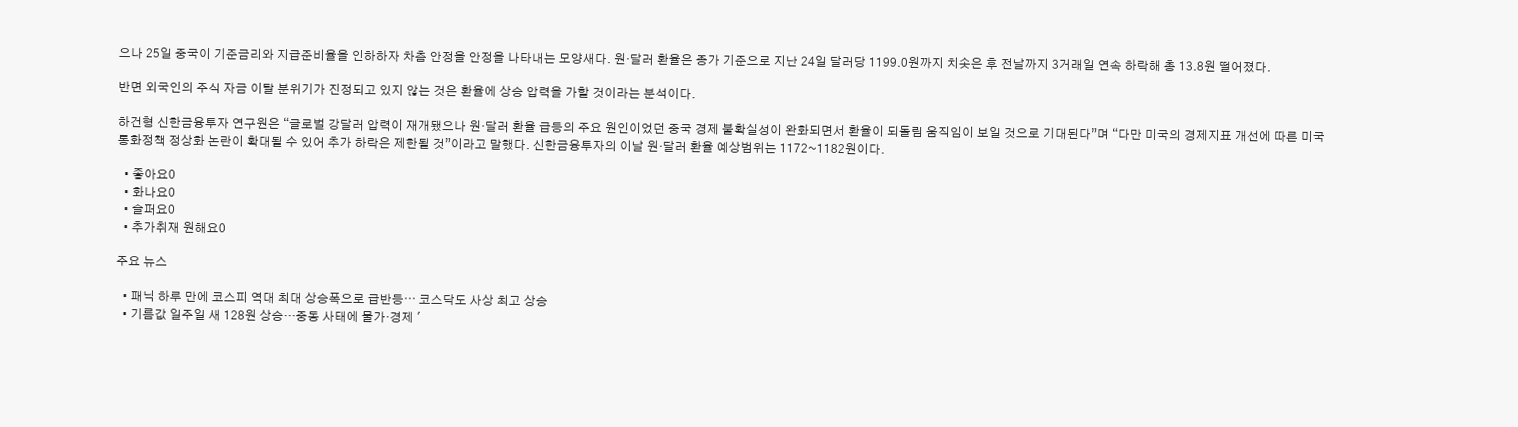으나 25일 중국이 기준금리와 지급준비율을 인하하자 차츰 안정을 안정을 나타내는 모양새다. 원·달러 환율은 종가 기준으로 지난 24일 달러당 1199.0원까지 치솟은 후 전날까지 3거래일 연속 하락해 총 13.8원 떨어졌다.

반면 외국인의 주식 자금 이탈 분위기가 진정되고 있지 않는 것은 환율에 상승 압력을 가할 것이라는 분석이다.

하건형 신한금융투자 연구원은 “글로벌 강달러 압력이 재개됐으나 원·달러 환율 급등의 주요 원인이었던 중국 경제 불확실성이 완화되면서 환율이 되돌림 움직임이 보일 것으로 기대된다”며 “다만 미국의 경제지표 개선에 따른 미국 통화정책 정상화 논란이 확대될 수 있어 추가 하락은 제한될 것”이라고 말했다. 신한금융투자의 이날 원·달러 환율 예상범위는 1172~1182원이다.

  • 좋아요0
  • 화나요0
  • 슬퍼요0
  • 추가취재 원해요0

주요 뉴스

  • 패닉 하루 만에 코스피 역대 최대 상승폭으로 급반등⋯ 코스닥도 사상 최고 상승
  • 기름값 일주일 새 128원 상승…중동 사태에 물가·경제 '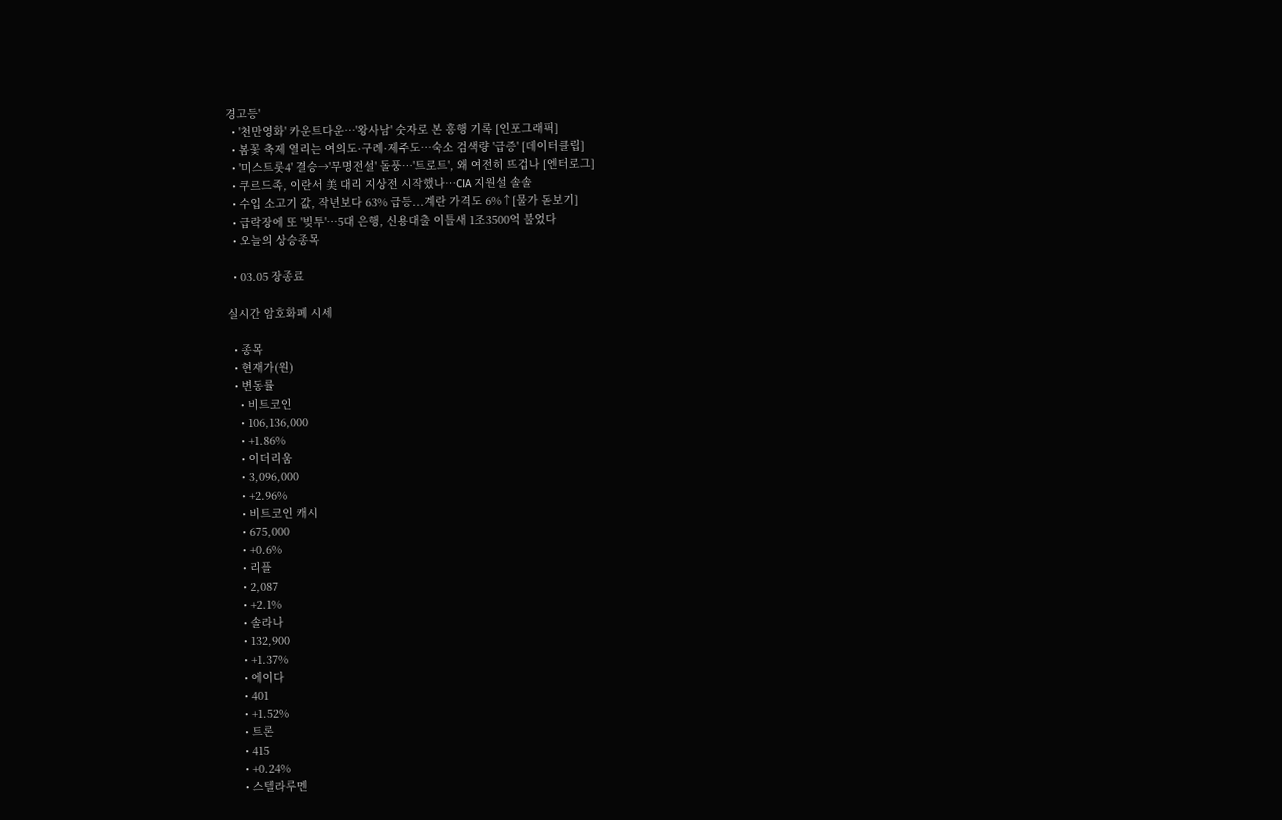경고등'
  • '천만영화' 카운트다운…'왕사남' 숫자로 본 흥행 기록 [인포그래픽]
  • 봄꽃 축제 열리는 여의도·구례·제주도…숙소 검색량 '급증' [데이터클립]
  • '미스트롯4' 결승→'무명전설' 돌풍⋯'트로트', 왜 여전히 뜨겁나 [엔터로그]
  • 쿠르드족, 이란서 美 대리 지상전 시작했나…CIA 지원설 솔솔
  • 수입 소고기 값, 작년보다 63% 급등...계란 가격도 6%↑[물가 돋보기]
  • 급락장에 또 '빚투'…5대 은행, 신용대출 이틀새 1조3500억 불었다
  • 오늘의 상승종목

  • 03.05 장종료

실시간 암호화폐 시세

  • 종목
  • 현재가(원)
  • 변동률
    • 비트코인
    • 106,136,000
    • +1.86%
    • 이더리움
    • 3,096,000
    • +2.96%
    • 비트코인 캐시
    • 675,000
    • +0.6%
    • 리플
    • 2,087
    • +2.1%
    • 솔라나
    • 132,900
    • +1.37%
    • 에이다
    • 401
    • +1.52%
    • 트론
    • 415
    • +0.24%
    • 스텔라루멘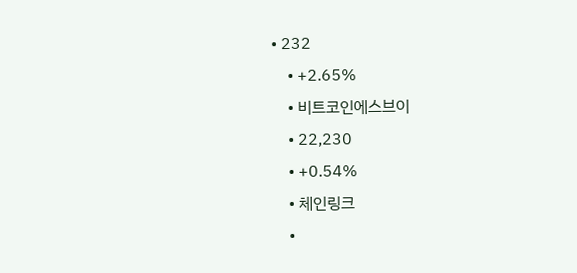• 232
    • +2.65%
    • 비트코인에스브이
    • 22,230
    • +0.54%
    • 체인링크
    •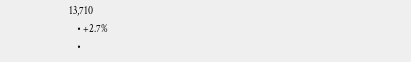13,710
    • +2.7%
    •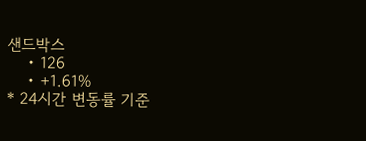샌드박스
    • 126
    • +1.61%
* 24시간 변동률 기준